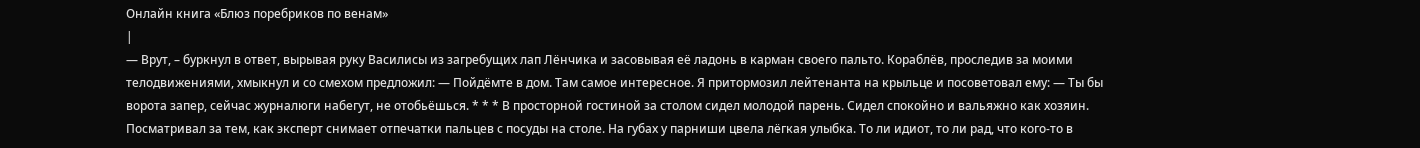Онлайн книга «Блюз поребриков по венам»
|
— Врут, – буркнул в ответ, вырывая руку Василисы из загребущих лап Лёнчика и засовывая её ладонь в карман своего пальто. Кораблёв, проследив за моими телодвижениями, хмыкнул и со смехом предложил: — Пойдёмте в дом. Там самое интересное. Я притормозил лейтенанта на крыльце и посоветовал ему: — Ты бы ворота запер, сейчас журналюги набегут, не отобьёшься. * * * В просторной гостиной за столом сидел молодой парень. Сидел спокойно и вальяжно как хозяин. Посматривал за тем, как эксперт снимает отпечатки пальцев с посуды на столе. На губах у парниши цвела лёгкая улыбка. То ли идиот, то ли рад, что кого-то в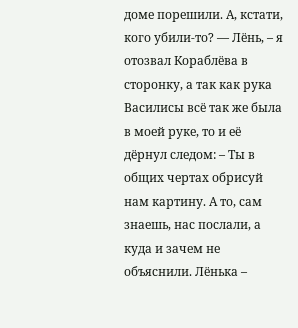доме порешили. А, кстати, кого убили-то? — Лёнь, – я отозвал Кораблёва в сторонку, а так как рука Василисы всё так же была в моей руке, то и её дёрнул следом: – Ты в общих чертах обрисуй нам картину. А то, сам знаешь, нас послали, а куда и зачем не объяснили. Лёнька –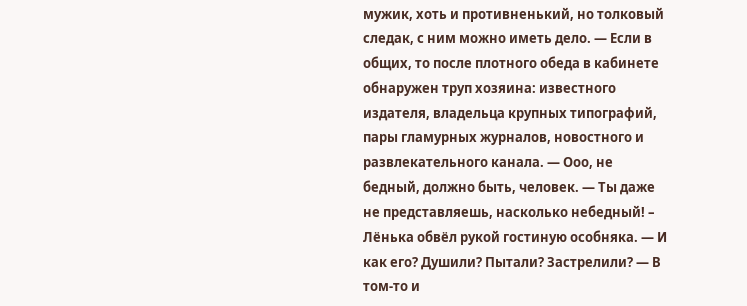мужик, хоть и противненький, но толковый следак, с ним можно иметь дело. — Если в общих, то после плотного обеда в кабинете обнаружен труп хозяина: известного издателя, владельца крупных типографий, пары гламурных журналов, новостного и развлекательного канала. — Ооо, не бедный, должно быть, человек. — Ты даже не представляешь, насколько небедный! – Лёнька обвёл рукой гостиную особняка. — И как его? Душили? Пытали? Застрелили? — В том-то и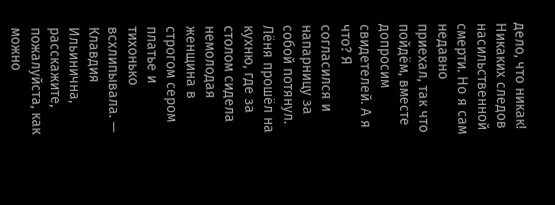дело, что никак! Никаких следов насильственной смерти. Но я сам недавно приехал, так что пойдём, вместе допросим свидетелей. А я что? Я согласился и напарницу за собой потянул. Лёня прошёл на кухню, где за столом сидела немолодая женщина в строгом сером платье и тихонько всхлипывала. — Клавдия Ильинична, расскажите, пожалуйста, как можно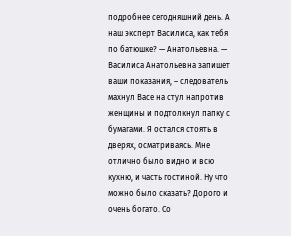подробнее сегодняшний день. А наш эксперт Василиса, как тебя по батюшке? — Анатольевна. — Василиса Анатольевна запишет ваши показания, – следователь махнул Васе на стул напротив женщины и подтолкнул папку с бумагами. Я остался стоять в дверях, осматриваясь. Мне отлично было видно и всю кухню, и часть гостиной. Ну что можно было сказать? Дорого и очень богато. Со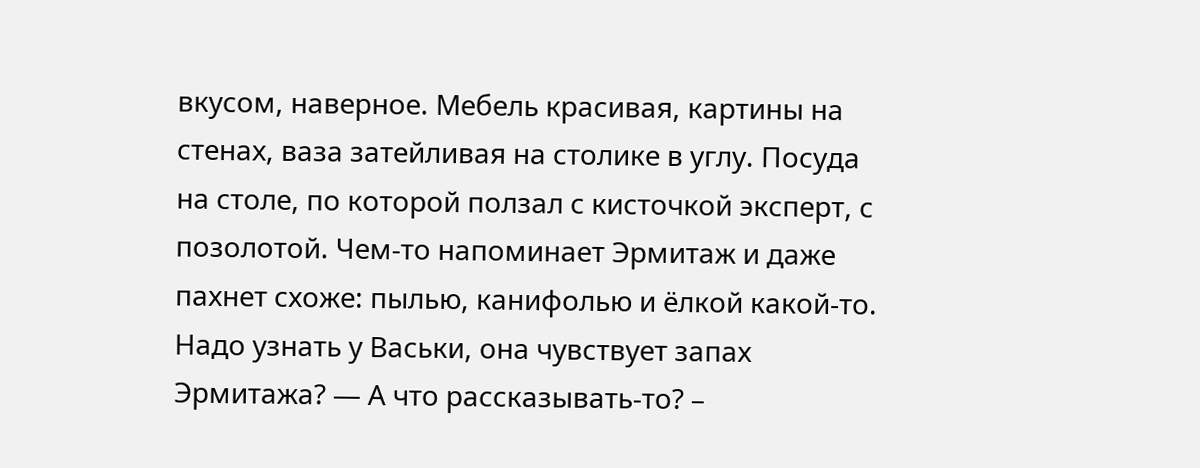вкусом, наверное. Мебель красивая, картины на стенах, ваза затейливая на столике в углу. Посуда на столе, по которой ползал с кисточкой эксперт, с позолотой. Чем-то напоминает Эрмитаж и даже пахнет схоже: пылью, канифолью и ёлкой какой-то. Надо узнать у Васьки, она чувствует запах Эрмитажа? — А что рассказывать-то? –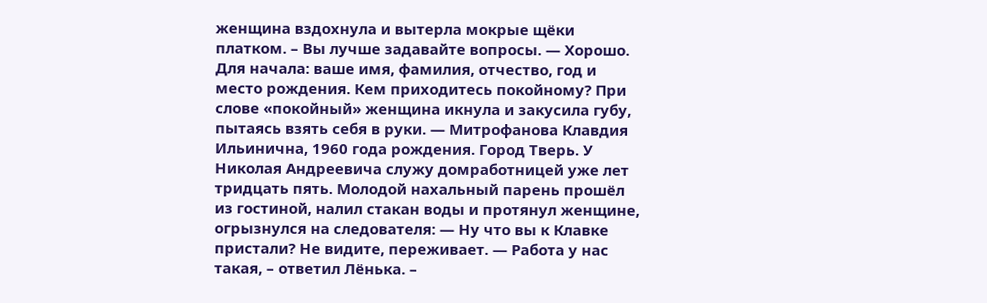женщина вздохнула и вытерла мокрые щёки платком. – Вы лучше задавайте вопросы. — Хорошо. Для начала: ваше имя, фамилия, отчество, год и место рождения. Кем приходитесь покойному? При слове «покойный» женщина икнула и закусила губу, пытаясь взять себя в руки. — Митрофанова Клавдия Ильинична, 1960 года рождения. Город Тверь. У Николая Андреевича служу домработницей уже лет тридцать пять. Молодой нахальный парень прошёл из гостиной, налил стакан воды и протянул женщине, огрызнулся на следователя: — Ну что вы к Клавке пристали? Не видите, переживает. — Работа у нас такая, – ответил Лёнька. –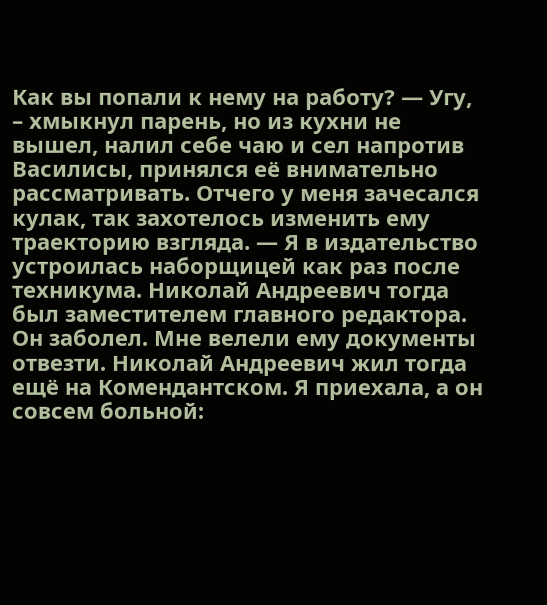Как вы попали к нему на работу? — Угу, – хмыкнул парень, но из кухни не вышел, налил себе чаю и сел напротив Василисы, принялся её внимательно рассматривать. Отчего у меня зачесался кулак, так захотелось изменить ему траекторию взгляда. — Я в издательство устроилась наборщицей как раз после техникума. Николай Андреевич тогда был заместителем главного редактора. Он заболел. Мне велели ему документы отвезти. Николай Андреевич жил тогда ещё на Комендантском. Я приехала, а он совсем больной: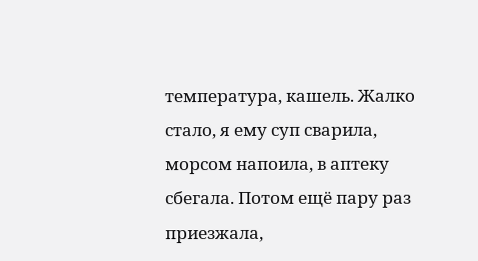температура, кашель. Жалко стало, я ему суп сварила, морсом напоила, в аптеку сбегала. Потом ещё пару раз приезжала,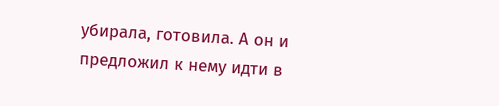убирала, готовила. А он и предложил к нему идти в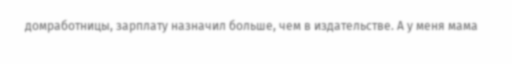домработницы, зарплату назначил больше, чем в издательстве. А у меня мама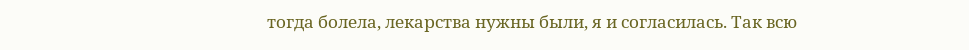тогда болела, лекарства нужны были, я и согласилась. Так всю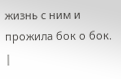жизнь с ним и прожила бок о бок. |